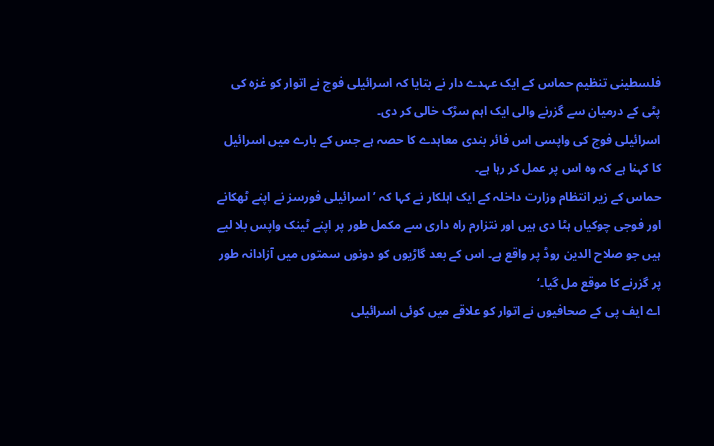فلسطینی تنظیم حماس کے ایک عہدے دار نے بتایا کہ اسرائیلی فوج نے اتوار کو غزہ کی پٹی کے درمیان سے گزرنے والی ایک اہم سڑک خالی کر دی۔
اسرائیلی فوج کی واپسی اس فائر بندی معاہدے کا حصہ ہے جس کے بارے میں اسرائیل کا کہنا ہے کہ وہ اس پر عمل کر رہا ہے۔
حماس کے زیر انتظام وزارت داخلہ کے ایک اہلکار نے کہا کہ ’اسرائیلی فورسز نے اپنے ٹھکانے اور فوجی چوکیاں ہٹا دی ہیں اور نتزارم راہ داری سے مکمل طور پر اپنے ٹینک واپس بلا لیے ہیں جو صلاح الدین روڈ پر واقع ہے۔ اس کے بعد گاڑیوں کو دونوں سمتوں میں آزادانہ طور پر گزرنے کا موقع مل گیا۔‘
اے ایف پی کے صحافیوں نے اتوار کو علاقے میں کوئی اسرائیلی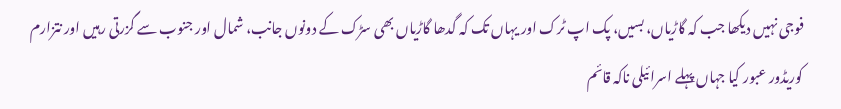فوجی نہیں دیکھا جب کہ گاڑیاں، بسیں، پک اپ ٹرک اور یہاں تک کہ گدھا گاڑیاں بھی سڑک کے دونوں جانب، شمال اور جنوب سے گزرتی رہیں اور نتزارم کوریڈور عبور کیا جہاں پہلے اسرائیلی ناکہ قائم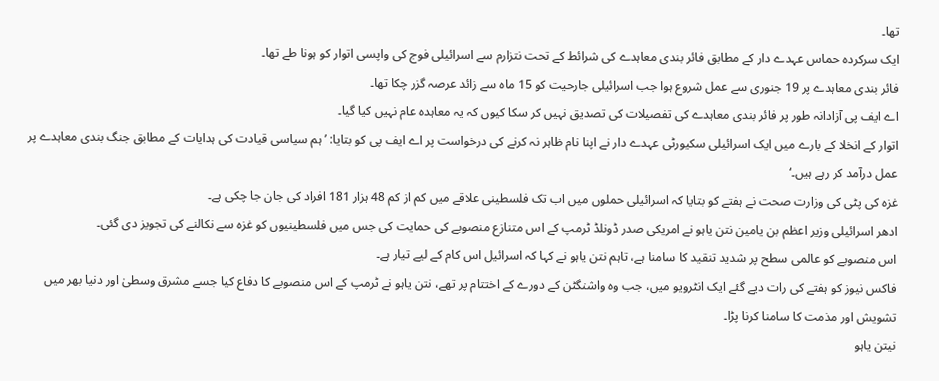تھا۔
ایک سرکردہ حماس عہدے دار کے مطابق فائر بندی معاہدے کی شرائط کے تحت نتزارم سے اسرائیلی فوج کی واپسی اتوار کو ہونا طے تھا۔
فائر بندی معاہدے پر 19 جنوری سے عمل شروع ہوا جب اسرائیلی جارحیت کو 15 ماہ سے زائد عرصہ گزر چکا تھا۔
اے ایف پی آزادانہ طور پر فائر بندی معاہدے کی تفصیلات کی تصدیق نہیں کر سکا کیوں کہ یہ معاہدہ عام نہیں کیا گیا۔
اتوار کے انخلا کے بارے میں ایک اسرائیلی سکیورٹی عہدے دار نے اپنا نام ظاہر نہ کرنے کی درخواست پر اے ایف پی کو بتایا: ’ہم سیاسی قیادت کی ہدایات کے مطابق جنگ بندی معاہدے پر عمل درآمد کر رہے ہیں۔‘
غزہ کی پٹی کی وزارت صحت نے ہفتے کو بتایا کہ اسرائیلی حملوں میں اب تک فلسطینی علاقے میں کم از کم 48 ہزار 181 افراد کی جان جا چکی ہے۔
ادھر اسرائیلی وزیر اعظم بن یامین نتن یاہو نے امریکی صدر ڈونلڈ ٹرمپ کے اس متنازع منصوبے کی حمایت کی جس میں فلسطینیوں کو غزہ سے نکالنے کی تجویز دی گئی۔
اس منصوبے کو عالمی سطح پر شدید تنقید کا سامنا ہے، تاہم نتن یاہو نے کہا کہ اسرائیل اس کام کے لیے تیار ہے۔
فاکس نیوز کو ہفتے کی رات دیے گئے ایک انٹرویو میں، جب وہ واشنگٹن کے دورے کے اختتام پر تھے، نتن یاہو نے ٹرمپ کے اس منصوبے کا دفاع کیا جسے مشرق وسطیٰ اور دنیا بھر میں تشویش اور مذمت کا سامنا کرنا پڑا۔
نیتن یاہو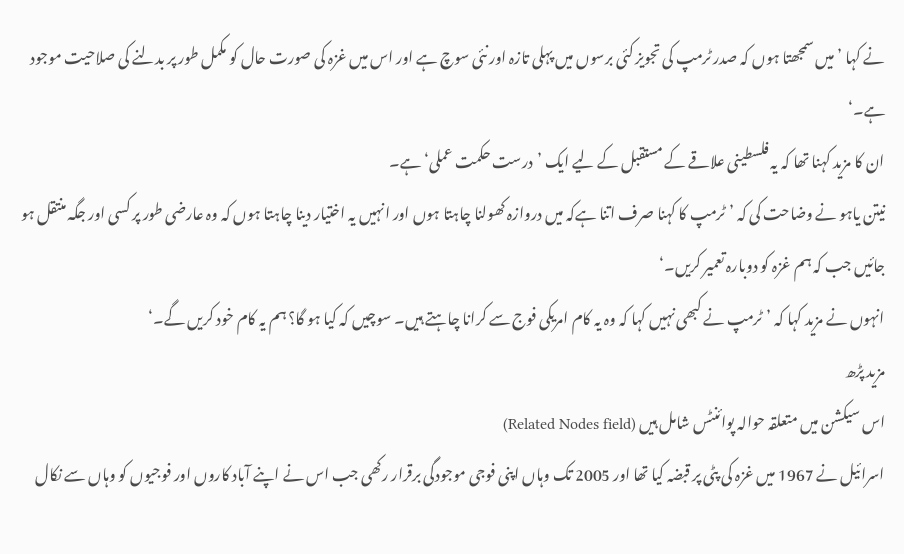نے کہا ’میں سمجھتا ہوں کہ صدر ٹرمپ کی تجویز کئی برسوں میں پہلی تازہ اور نئی سوچ ہے اور اس میں غزہ کی صورت حال کو مکمل طور پر بدلنے کی صلاحیت موجود ہے۔‘
ان کا مزید کہنا تھا کہ یہ فلسطینی علاقے کے مستقبل کے لیے ایک ’درست حکمت عملی‘ ہے۔
نیتن یاہو نے وضاحت کی کہ ’ٹرمپ کا کہنا صرف اتنا ہےکہ میں دروازہ کھولنا چاہتا ہوں اور انہیں یہ اختیار دینا چاہتا ہوں کہ وہ عارضی طور پر کسی اور جگہ منتقل ہو جائیں جب کہ ہم غزہ کو دوبارہ تعمیر کریں۔‘
انہوں نے مزید کہا کہ ’ٹرمپ نے کبھی نہیں کہا کہ وہ یہ کام امریکی فوج سے کرانا چاہتے ہیں۔ سوچیں کہ کیا ہو گا؟ ہم یہ کام خود کریں گے۔‘
مزید پڑھ
اس سیکشن میں متعلقہ حوالہ پوائنٹس شامل ہیں (Related Nodes field)
اسرائیل نے 1967 میں غزہ کی پٹی پر قبضہ کیا تھا اور 2005 تک وہاں اپنی فوجی موجودگی برقرار رکھی جب اس نے اپنے آباد کاروں اور فوجیوں کو وہاں سے نکال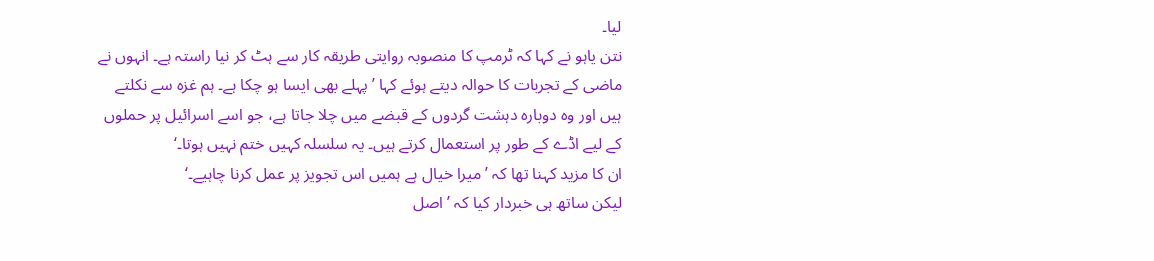لیا۔
نتن یاہو نے کہا کہ ٹرمپ کا منصوبہ روایتی طریقہ کار سے ہٹ کر نیا راستہ ہے۔ انہوں نے ماضی کے تجربات کا حوالہ دیتے ہوئے کہا ’پہلے بھی ایسا ہو چکا ہے۔ ہم غزہ سے نکلتے ہیں اور وہ دوبارہ دہشت گردوں کے قبضے میں چلا جاتا ہے، جو اسے اسرائیل پر حملوں کے لیے اڈے کے طور پر استعمال کرتے ہیں۔ یہ سلسلہ کہیں ختم نہیں ہوتا۔‘
ان کا مزید کہنا تھا کہ ’میرا خیال ہے ہمیں اس تجویز پر عمل کرنا چاہیے۔‘
لیکن ساتھ ہی خبردار کیا کہ ’اصل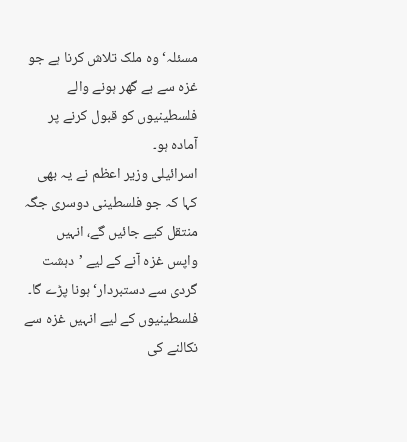مسئلہ‘ وہ ملک تلاش کرنا ہے جو غزہ سے بے گھر ہونے والے فلسطینیوں کو قبول کرنے پر آمادہ ہو۔
اسرائیلی وزیر اعظم نے یہ بھی کہا کہ جو فلسطینی دوسری جگہ منتقل کیے جائیں گے، انہیں واپس غزہ آنے کے لیے ’دہشت گردی سے دستبردار‘ ہونا پڑے گا۔
فلسطینیوں کے لیے انہیں غزہ سے نکالنے کی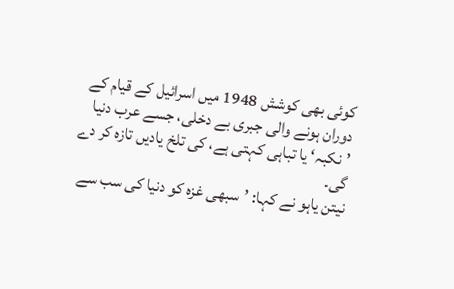کوئی بھی کوشش 1948 میں اسرائیل کے قیام کے دوران ہونے والی جبری بے دخلی، جسے عرب دنیا ’نکبہ‘ یا تباہی کہتی ہے، کی تلخ یادیں تازہ کر دے گی۔
نیتن یاہو نے کہا: ’سبھی غزہ کو دنیا کی سب سے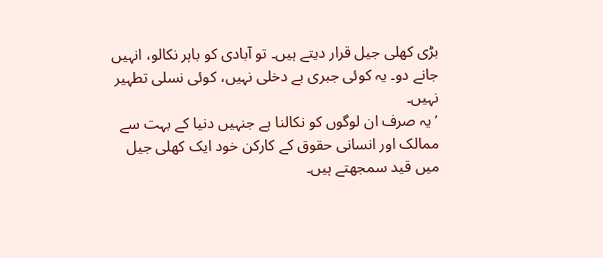بڑی کھلی جیل قرار دیتے ہیں۔ تو آبادی کو باہر نکالو، انہیں جانے دو۔ یہ کوئی جبری بے دخلی نہیں، کوئی نسلی تطہیر نہیں۔
’یہ صرف ان لوگوں کو نکالنا ہے جنہیں دنیا کے بہت سے ممالک اور انسانی حقوق کے کارکن خود ایک کھلی جیل میں قید سمجھتے ہیں۔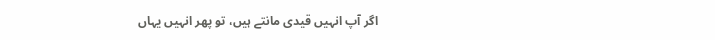اگر آپ انہیں قیدی مانتے ہیں، تو پھر انہیں یہاں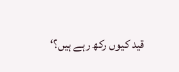قید کیوں رکھ رہے ہیں؟‘